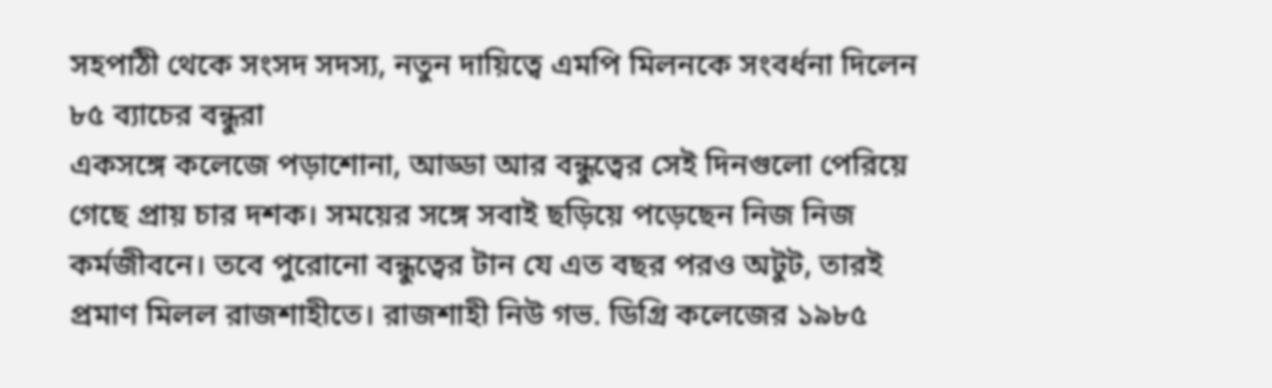সহপাঠী থেকে সংসদ সদস্য, নতুন দায়িত্বে এমপি মিলনকে সংবর্ধনা দিলেন ৮৫ ব্যাচের বন্ধুরা
একসঙ্গে কলেজে পড়াশোনা, আড্ডা আর বন্ধুত্বের সেই দিনগুলো পেরিয়ে গেছে প্রায় চার দশক। সময়ের সঙ্গে সবাই ছড়িয়ে পড়েছেন নিজ নিজ কর্মজীবনে। তবে পুরোনো বন্ধুত্বের টান যে এত বছর পরও অটুট, তারই প্রমাণ মিলল রাজশাহীতে। রাজশাহী নিউ গভ. ডিগ্রি কলেজের ১৯৮৫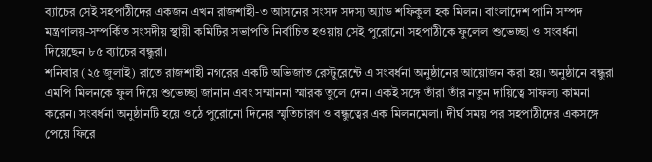ব্যাচের সেই সহপাঠীদের একজন এখন রাজশাহী-৩ আসনের সংসদ সদস্য অ্যাড শফিকুল হক মিলন। বাংলাদেশ পানি সম্পদ মন্ত্রণালয়-সম্পর্কিত সংসদীয় স্থায়ী কমিটির সভাপতি নির্বাচিত হওয়ায় সেই পুরোনো সহপাঠীকে ফুলেল শুভেচ্ছা ও সংবর্ধনা দিয়েছেন ৮৫ ব্যাচের বন্ধুরা।
শনিবার (২৫ জুলাই) রাতে রাজশাহী নগরের একটি অভিজাত রেস্টুরেন্টে এ সংবর্ধনা অনুষ্ঠানের আয়োজন করা হয়। অনুষ্ঠানে বন্ধুরা এমপি মিলনকে ফুল দিয়ে শুভেচ্ছা জানান এবং সম্মাননা স্মারক তুলে দেন। একই সঙ্গে তাঁরা তাঁর নতুন দায়িত্বে সাফল্য কামনা করেন। সংবর্ধনা অনুষ্ঠানটি হয়ে ওঠে পুরোনো দিনের স্মৃতিচারণ ও বন্ধুত্বের এক মিলনমেলা। দীর্ঘ সময় পর সহপাঠীদের একসঙ্গে পেয়ে ফিরে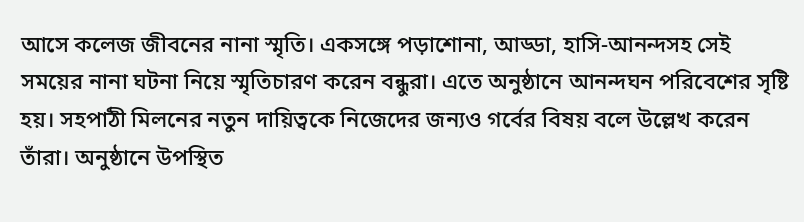আসে কলেজ জীবনের নানা স্মৃতি। একসঙ্গে পড়াশোনা, আড্ডা, হাসি-আনন্দসহ সেই সময়ের নানা ঘটনা নিয়ে স্মৃতিচারণ করেন বন্ধুরা। এতে অনুষ্ঠানে আনন্দঘন পরিবেশের সৃষ্টি হয়। সহপাঠী মিলনের নতুন দায়িত্বকে নিজেদের জন্যও গর্বের বিষয় বলে উল্লেখ করেন তাঁরা। অনুষ্ঠানে উপস্থিত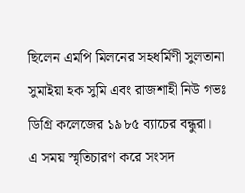ছিলেন এমপি মিলনের সহধর্মিণী সুলতানা সুমাইয়া হক সুমি এবং রাজশাহী নিউ গভঃ ডিগ্রি কলেজের ১৯৮৫ ব্যাচের বন্ধুরা।
এ সময় স্মৃতিচারণ করে সংসদ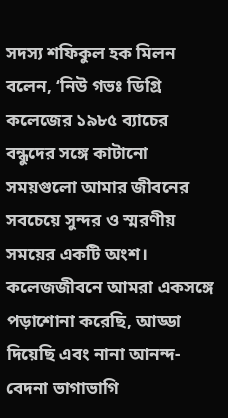সদস্য শফিকুল হক মিলন বলেন, ‘নিউ গভঃ ডিগ্রি কলেজের ১৯৮৫ ব্যাচের বন্ধুদের সঙ্গে কাটানো সময়গুলো আমার জীবনের সবচেয়ে সুন্দর ও স্মরণীয় সময়ের একটি অংশ। কলেজজীবনে আমরা একসঙ্গে পড়াশোনা করেছি, আড্ডা দিয়েছি এবং নানা আনন্দ-বেদনা ভাগাভাগি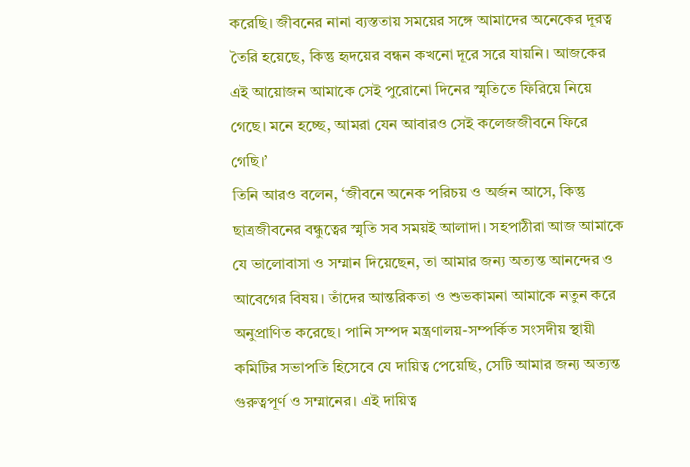করেছি। জীবনের নানা ব্যস্ততায় সময়ের সঙ্গে আমাদের অনেকের দূরত্ব তৈরি হয়েছে, কিন্তু হৃদয়ের বন্ধন কখনো দূরে সরে যায়নি। আজকের এই আয়োজন আমাকে সেই পুরোনো দিনের স্মৃতিতে ফিরিয়ে নিয়ে গেছে। মনে হচ্ছে, আমরা যেন আবারও সেই কলেজজীবনে ফিরে গেছি।’
তিনি আরও বলেন, ‘জীবনে অনেক পরিচয় ও অর্জন আসে, কিন্তু ছাত্রজীবনের বন্ধুত্বের স্মৃতি সব সময়ই আলাদা। সহপাঠীরা আজ আমাকে যে ভালোবাসা ও সম্মান দিয়েছেন, তা আমার জন্য অত্যন্ত আনন্দের ও আবেগের বিষয়। তাঁদের আন্তরিকতা ও শুভকামনা আমাকে নতুন করে অনুপ্রাণিত করেছে। পানি সম্পদ মন্ত্রণালয়-সম্পর্কিত সংসদীয় স্থায়ী কমিটির সভাপতি হিসেবে যে দায়িত্ব পেয়েছি, সেটি আমার জন্য অত্যন্ত গুরুত্বপূর্ণ ও সম্মানের। এই দায়িত্ব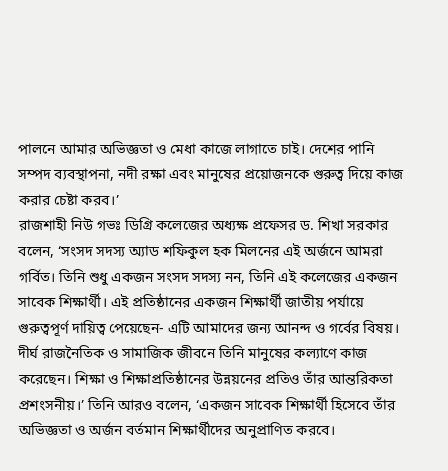পালনে আমার অভিজ্ঞতা ও মেধা কাজে লাগাতে চাই। দেশের পানি সম্পদ ব্যবস্থাপনা, নদী রক্ষা এবং মানুষের প্রয়োজনকে গুরুত্ব দিয়ে কাজ করার চেষ্টা করব।’
রাজশাহী নিউ গভঃ ডিগ্রি কলেজের অধ্যক্ষ প্রফেসর ড. শিখা সরকার বলেন, ‘সংসদ সদস্য অ্যাড শফিকুল হক মিলনের এই অর্জনে আমরা গর্বিত। তিনি শুধু একজন সংসদ সদস্য নন, তিনি এই কলেজের একজন সাবেক শিক্ষার্থী। এই প্রতিষ্ঠানের একজন শিক্ষার্থী জাতীয় পর্যায়ে গুরুত্বপূর্ণ দায়িত্ব পেয়েছেন- এটি আমাদের জন্য আনন্দ ও গর্বের বিষয়। দীর্ঘ রাজনৈতিক ও সামাজিক জীবনে তিনি মানুষের কল্যাণে কাজ করেছেন। শিক্ষা ও শিক্ষাপ্রতিষ্ঠানের উন্নয়নের প্রতিও তাঁর আন্তরিকতা প্রশংসনীয়।’ তিনি আরও বলেন, ‘একজন সাবেক শিক্ষার্থী হিসেবে তাঁর অভিজ্ঞতা ও অর্জন বর্তমান শিক্ষার্থীদের অনুপ্রাণিত করবে।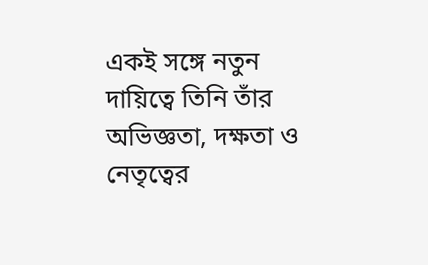একই সঙ্গে নতুন দায়িত্বে তিনি তাঁর অভিজ্ঞতা, দক্ষতা ও নেতৃত্বের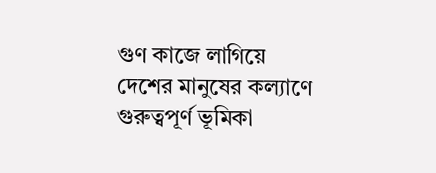গুণ কাজে লাগিয়ে দেশের মানুষের কল্যাণে গুরুত্বপূর্ণ ভূমিকা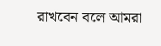রাখবেন বলে আমরা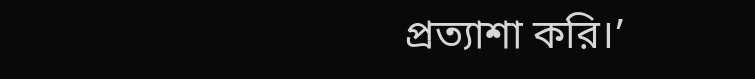প্রত্যাশা করি।’